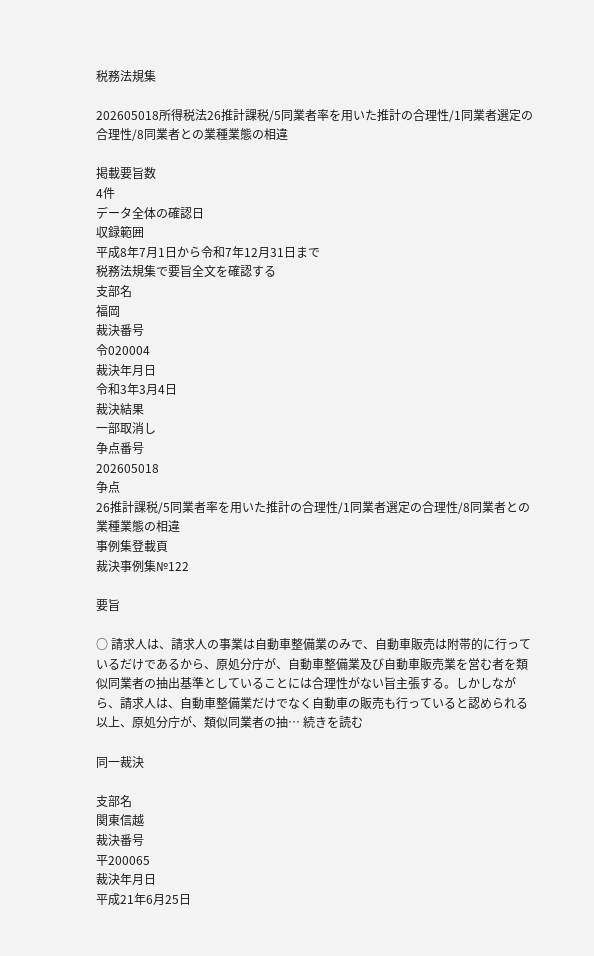税務法規集

202605018所得税法26推計課税/5同業者率を用いた推計の合理性/1同業者選定の合理性/8同業者との業種業態の相違

掲載要旨数
4件
データ全体の確認日
収録範囲
平成8年7月1日から令和7年12月31日まで
税務法規集で要旨全文を確認する
支部名
福岡
裁決番号
令020004
裁決年月日
令和3年3月4日
裁決結果
一部取消し
争点番号
202605018
争点
26推計課税/5同業者率を用いた推計の合理性/1同業者選定の合理性/8同業者との業種業態の相違
事例集登載頁
裁決事例集№122

要旨

○ 請求人は、請求人の事業は自動車整備業のみで、自動車販売は附帯的に行っているだけであるから、原処分庁が、自動車整備業及び自動車販売業を営む者を類似同業者の抽出基準としていることには合理性がない旨主張する。しかしながら、請求人は、自動車整備業だけでなく自動車の販売も行っていると認められる以上、原処分庁が、類似同業者の抽… 続きを読む

同一裁決

支部名
関東信越
裁決番号
平200065
裁決年月日
平成21年6月25日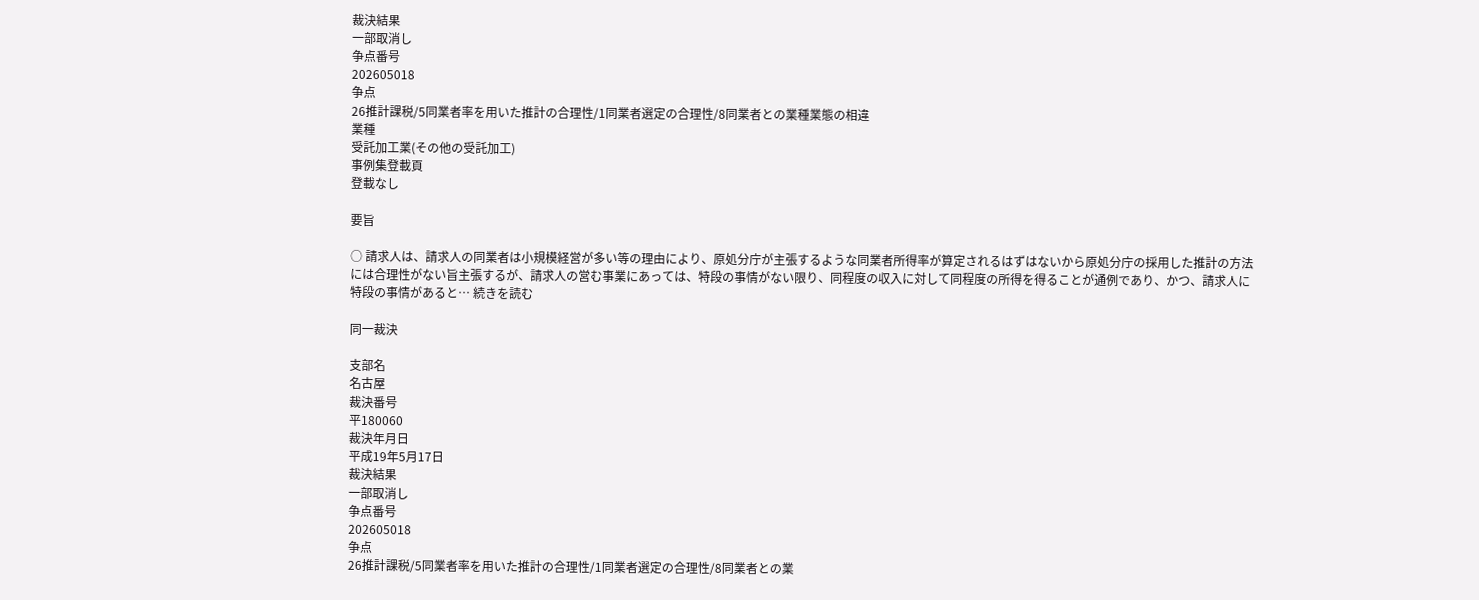裁決結果
一部取消し
争点番号
202605018
争点
26推計課税/5同業者率を用いた推計の合理性/1同業者選定の合理性/8同業者との業種業態の相違
業種
受託加工業(その他の受託加工)
事例集登載頁
登載なし

要旨

○ 請求人は、請求人の同業者は小規模経営が多い等の理由により、原処分庁が主張するような同業者所得率が算定されるはずはないから原処分庁の採用した推計の方法には合理性がない旨主張するが、請求人の営む事業にあっては、特段の事情がない限り、同程度の収入に対して同程度の所得を得ることが通例であり、かつ、請求人に特段の事情があると… 続きを読む

同一裁決

支部名
名古屋
裁決番号
平180060
裁決年月日
平成19年5月17日
裁決結果
一部取消し
争点番号
202605018
争点
26推計課税/5同業者率を用いた推計の合理性/1同業者選定の合理性/8同業者との業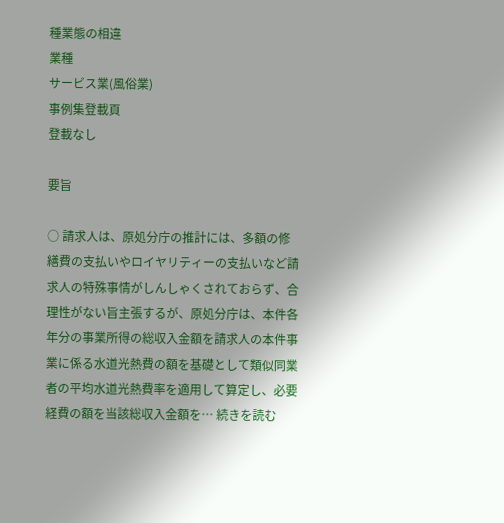種業態の相違
業種
サービス業(風俗業)
事例集登載頁
登載なし

要旨

○ 請求人は、原処分庁の推計には、多額の修繕費の支払いやロイヤリティーの支払いなど請求人の特殊事情がしんしゃくされておらず、合理性がない旨主張するが、原処分庁は、本件各年分の事業所得の総収入金額を請求人の本件事業に係る水道光熱費の額を基礎として類似同業者の平均水道光熱費率を適用して算定し、必要経費の額を当該総収入金額を… 続きを読む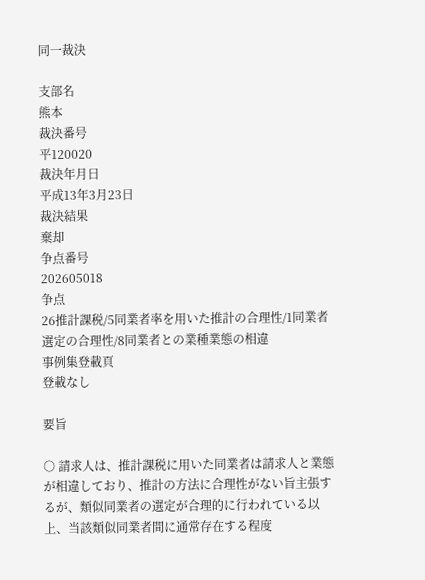同一裁決

支部名
熊本
裁決番号
平120020
裁決年月日
平成13年3月23日
裁決結果
棄却
争点番号
202605018
争点
26推計課税/5同業者率を用いた推計の合理性/1同業者選定の合理性/8同業者との業種業態の相違
事例集登載頁
登載なし

要旨

○ 請求人は、推計課税に用いた同業者は請求人と業態が相違しており、推計の方法に合理性がない旨主張するが、類似同業者の選定が合理的に行われている以上、当該類似同業者間に通常存在する程度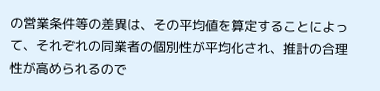の営業条件等の差異は、その平均値を算定することによって、それぞれの同業者の個別性が平均化され、推計の合理性が高められるので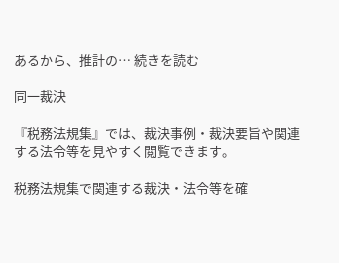あるから、推計の… 続きを読む

同一裁決

『税務法規集』では、裁決事例・裁決要旨や関連する法令等を見やすく閲覧できます。

税務法規集で関連する裁決・法令等を確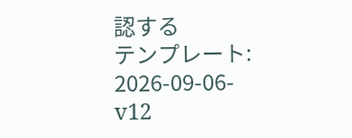認する
テンプレート: 2026-09-06-v12